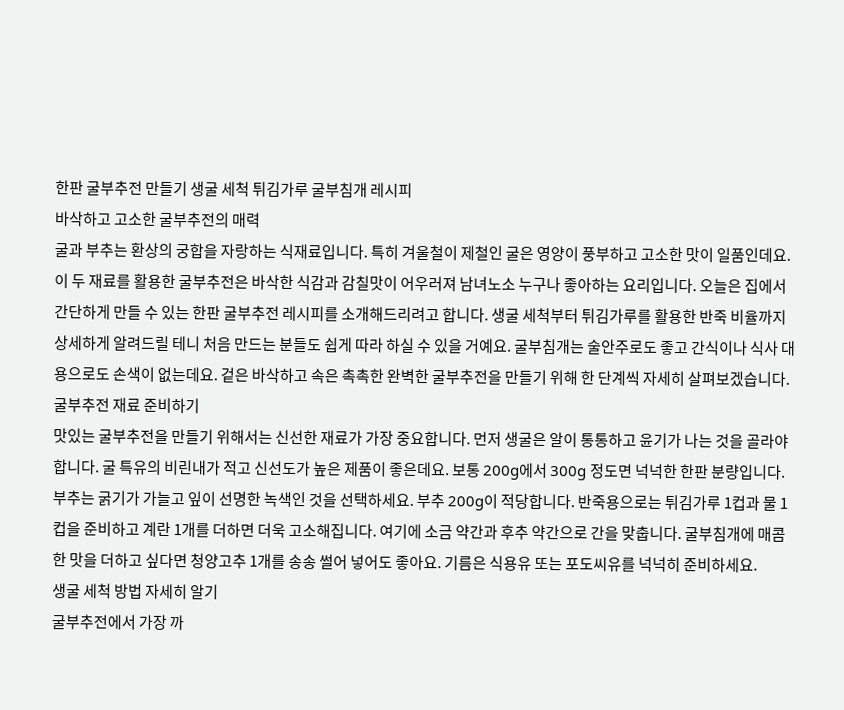한판 굴부추전 만들기 생굴 세척 튀김가루 굴부침개 레시피
바삭하고 고소한 굴부추전의 매력
굴과 부추는 환상의 궁합을 자랑하는 식재료입니다. 특히 겨울철이 제철인 굴은 영양이 풍부하고 고소한 맛이 일품인데요. 이 두 재료를 활용한 굴부추전은 바삭한 식감과 감칠맛이 어우러져 남녀노소 누구나 좋아하는 요리입니다. 오늘은 집에서 간단하게 만들 수 있는 한판 굴부추전 레시피를 소개해드리려고 합니다. 생굴 세척부터 튀김가루를 활용한 반죽 비율까지 상세하게 알려드릴 테니 처음 만드는 분들도 쉽게 따라 하실 수 있을 거예요. 굴부침개는 술안주로도 좋고 간식이나 식사 대용으로도 손색이 없는데요. 겉은 바삭하고 속은 촉촉한 완벽한 굴부추전을 만들기 위해 한 단계씩 자세히 살펴보겠습니다.
굴부추전 재료 준비하기
맛있는 굴부추전을 만들기 위해서는 신선한 재료가 가장 중요합니다. 먼저 생굴은 알이 통통하고 윤기가 나는 것을 골라야 합니다. 굴 특유의 비린내가 적고 신선도가 높은 제품이 좋은데요. 보통 200g에서 300g 정도면 넉넉한 한판 분량입니다. 부추는 굵기가 가늘고 잎이 선명한 녹색인 것을 선택하세요. 부추 200g이 적당합니다. 반죽용으로는 튀김가루 1컵과 물 1컵을 준비하고 계란 1개를 더하면 더욱 고소해집니다. 여기에 소금 약간과 후추 약간으로 간을 맞춥니다. 굴부침개에 매콤한 맛을 더하고 싶다면 청양고추 1개를 송송 썰어 넣어도 좋아요. 기름은 식용유 또는 포도씨유를 넉넉히 준비하세요.
생굴 세척 방법 자세히 알기
굴부추전에서 가장 까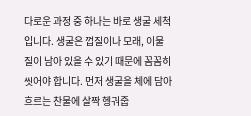다로운 과정 중 하나는 바로 생굴 세척입니다. 생굴은 껍질이나 모래, 이물질이 남아 있을 수 있기 때문에 꼼꼼히 씻어야 합니다. 먼저 생굴을 체에 담아 흐르는 찬물에 살짝 헹궈줍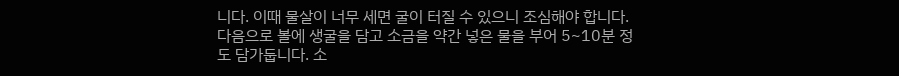니다. 이때 물살이 너무 세면 굴이 터질 수 있으니 조심해야 합니다. 다음으로 볼에 생굴을 담고 소금을 약간 넣은 물을 부어 5~10분 정도 담가둡니다. 소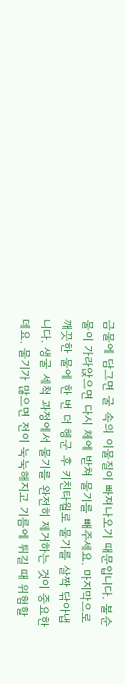금물에 담그면 굴 속의 이물질이 빠져나오기 때문입니다. 불순물이 가라앉으면 다시 체에 받쳐 물기를 빼주세요. 마지막으로 깨끗한 물에 한 번 더 헹군 후 키친타월로 물기를 살짝 닦아냅니다. 생굴 세척 과정에서 물기를 완전히 제거하는 것이 중요한데요. 물기가 많으면 전이 눅눅해지고 기름에 튀길 때 위험할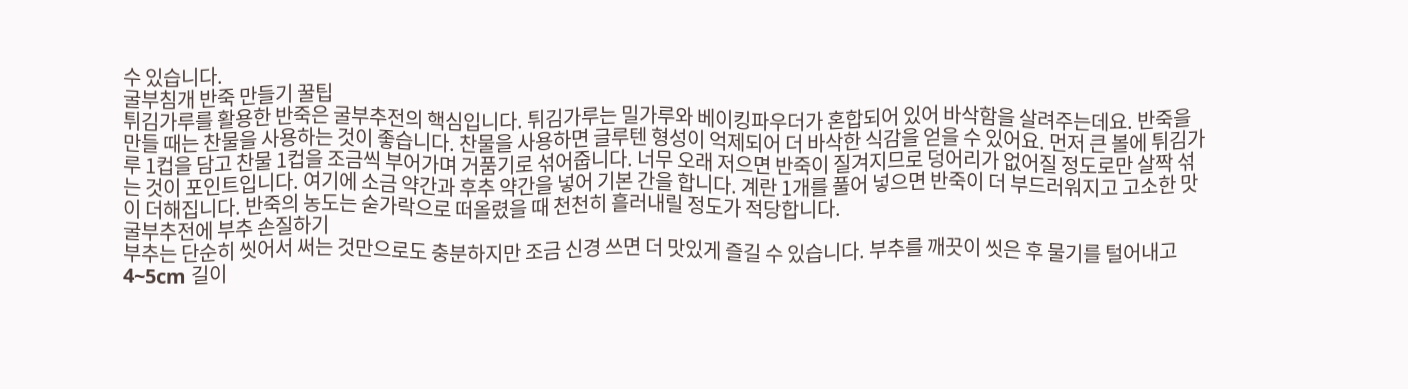수 있습니다.
굴부침개 반죽 만들기 꿀팁
튀김가루를 활용한 반죽은 굴부추전의 핵심입니다. 튀김가루는 밀가루와 베이킹파우더가 혼합되어 있어 바삭함을 살려주는데요. 반죽을 만들 때는 찬물을 사용하는 것이 좋습니다. 찬물을 사용하면 글루텐 형성이 억제되어 더 바삭한 식감을 얻을 수 있어요. 먼저 큰 볼에 튀김가루 1컵을 담고 찬물 1컵을 조금씩 부어가며 거품기로 섞어줍니다. 너무 오래 저으면 반죽이 질겨지므로 덩어리가 없어질 정도로만 살짝 섞는 것이 포인트입니다. 여기에 소금 약간과 후추 약간을 넣어 기본 간을 합니다. 계란 1개를 풀어 넣으면 반죽이 더 부드러워지고 고소한 맛이 더해집니다. 반죽의 농도는 숟가락으로 떠올렸을 때 천천히 흘러내릴 정도가 적당합니다.
굴부추전에 부추 손질하기
부추는 단순히 씻어서 써는 것만으로도 충분하지만 조금 신경 쓰면 더 맛있게 즐길 수 있습니다. 부추를 깨끗이 씻은 후 물기를 털어내고 4~5cm 길이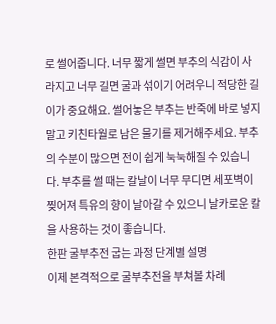로 썰어줍니다. 너무 짧게 썰면 부추의 식감이 사라지고 너무 길면 굴과 섞이기 어려우니 적당한 길이가 중요해요. 썰어놓은 부추는 반죽에 바로 넣지 말고 키친타월로 남은 물기를 제거해주세요. 부추의 수분이 많으면 전이 쉽게 눅눅해질 수 있습니다. 부추를 썰 때는 칼날이 너무 무디면 세포벽이 찢어져 특유의 향이 날아갈 수 있으니 날카로운 칼을 사용하는 것이 좋습니다.
한판 굴부추전 굽는 과정 단계별 설명
이제 본격적으로 굴부추전을 부쳐볼 차례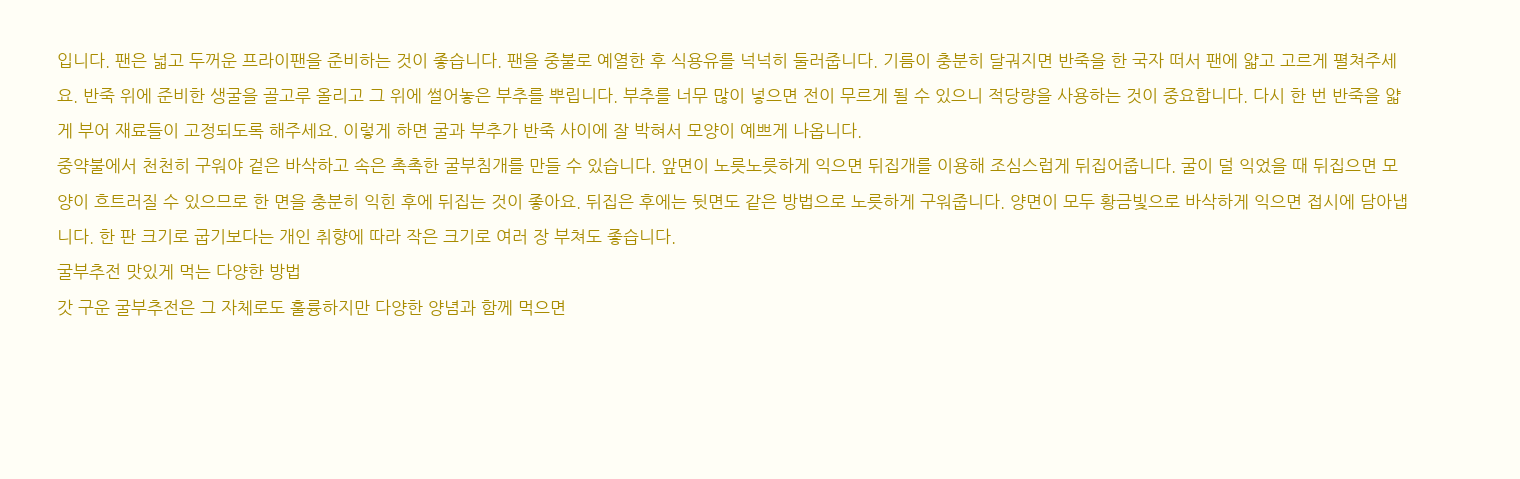입니다. 팬은 넓고 두꺼운 프라이팬을 준비하는 것이 좋습니다. 팬을 중불로 예열한 후 식용유를 넉넉히 둘러줍니다. 기름이 충분히 달궈지면 반죽을 한 국자 떠서 팬에 얇고 고르게 펼쳐주세요. 반죽 위에 준비한 생굴을 골고루 올리고 그 위에 썰어놓은 부추를 뿌립니다. 부추를 너무 많이 넣으면 전이 무르게 될 수 있으니 적당량을 사용하는 것이 중요합니다. 다시 한 번 반죽을 얇게 부어 재료들이 고정되도록 해주세요. 이렇게 하면 굴과 부추가 반죽 사이에 잘 박혀서 모양이 예쁘게 나옵니다.
중약불에서 천천히 구워야 겉은 바삭하고 속은 촉촉한 굴부침개를 만들 수 있습니다. 앞면이 노릇노릇하게 익으면 뒤집개를 이용해 조심스럽게 뒤집어줍니다. 굴이 덜 익었을 때 뒤집으면 모양이 흐트러질 수 있으므로 한 면을 충분히 익힌 후에 뒤집는 것이 좋아요. 뒤집은 후에는 뒷면도 같은 방법으로 노릇하게 구워줍니다. 양면이 모두 황금빛으로 바삭하게 익으면 접시에 담아냅니다. 한 판 크기로 굽기보다는 개인 취향에 따라 작은 크기로 여러 장 부쳐도 좋습니다.
굴부추전 맛있게 먹는 다양한 방법
갓 구운 굴부추전은 그 자체로도 훌륭하지만 다양한 양념과 함께 먹으면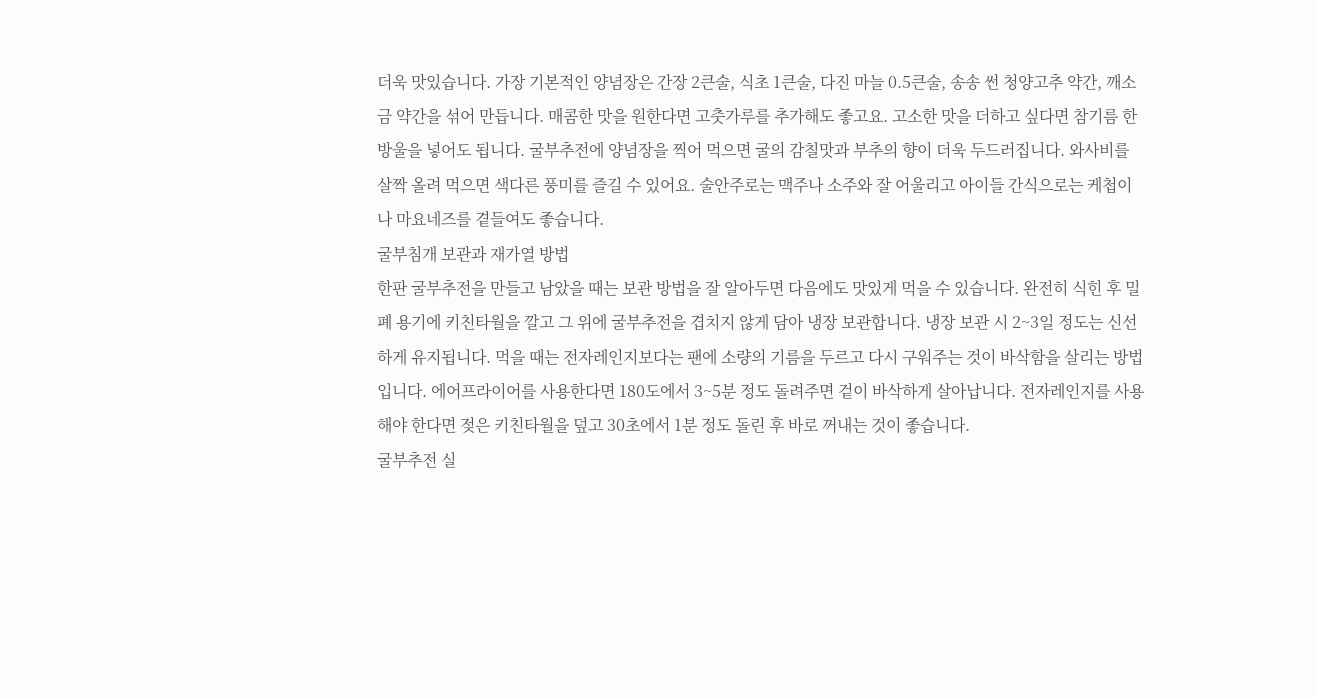더욱 맛있습니다. 가장 기본적인 양념장은 간장 2큰술, 식초 1큰술, 다진 마늘 0.5큰술, 송송 썬 청양고추 약간, 깨소금 약간을 섞어 만듭니다. 매콤한 맛을 원한다면 고춧가루를 추가해도 좋고요. 고소한 맛을 더하고 싶다면 참기름 한 방울을 넣어도 됩니다. 굴부추전에 양념장을 찍어 먹으면 굴의 감칠맛과 부추의 향이 더욱 두드러집니다. 와사비를 살짝 올려 먹으면 색다른 풍미를 즐길 수 있어요. 술안주로는 맥주나 소주와 잘 어울리고 아이들 간식으로는 케첩이나 마요네즈를 곁들여도 좋습니다.
굴부침개 보관과 재가열 방법
한판 굴부추전을 만들고 남았을 때는 보관 방법을 잘 알아두면 다음에도 맛있게 먹을 수 있습니다. 완전히 식힌 후 밀폐 용기에 키친타월을 깔고 그 위에 굴부추전을 겹치지 않게 담아 냉장 보관합니다. 냉장 보관 시 2~3일 정도는 신선하게 유지됩니다. 먹을 때는 전자레인지보다는 팬에 소량의 기름을 두르고 다시 구워주는 것이 바삭함을 살리는 방법입니다. 에어프라이어를 사용한다면 180도에서 3~5분 정도 돌려주면 겉이 바삭하게 살아납니다. 전자레인지를 사용해야 한다면 젖은 키친타월을 덮고 30초에서 1분 정도 돌린 후 바로 꺼내는 것이 좋습니다.
굴부추전 실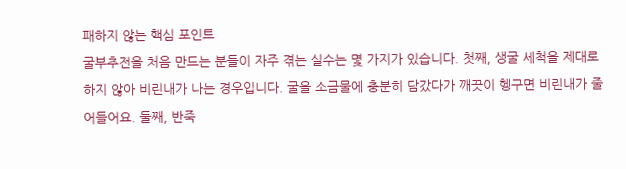패하지 않는 핵심 포인트
굴부추전을 처음 만드는 분들이 자주 겪는 실수는 몇 가지가 있습니다. 첫째, 생굴 세척을 제대로 하지 않아 비린내가 나는 경우입니다. 굴을 소금물에 충분히 담갔다가 깨끗이 헹구면 비린내가 줄어들어요. 둘째, 반죽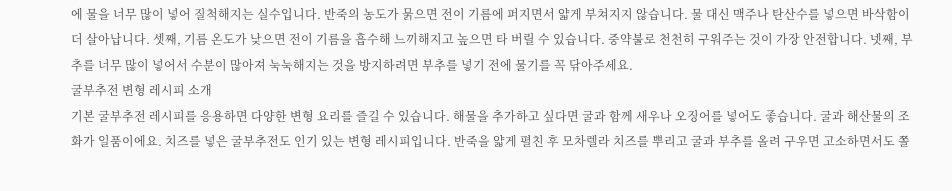에 물을 너무 많이 넣어 질척해지는 실수입니다. 반죽의 농도가 묽으면 전이 기름에 퍼지면서 얇게 부쳐지지 않습니다. 물 대신 맥주나 탄산수를 넣으면 바삭함이 더 살아납니다. 셋째, 기름 온도가 낮으면 전이 기름을 흡수해 느끼해지고 높으면 타 버릴 수 있습니다. 중약불로 천천히 구워주는 것이 가장 안전합니다. 넷째, 부추를 너무 많이 넣어서 수분이 많아져 눅눅해지는 것을 방지하려면 부추를 넣기 전에 물기를 꼭 닦아주세요.
굴부추전 변형 레시피 소개
기본 굴부추전 레시피를 응용하면 다양한 변형 요리를 즐길 수 있습니다. 해물을 추가하고 싶다면 굴과 함께 새우나 오징어를 넣어도 좋습니다. 굴과 해산물의 조화가 일품이에요. 치즈를 넣은 굴부추전도 인기 있는 변형 레시피입니다. 반죽을 얇게 펼친 후 모차렐라 치즈를 뿌리고 굴과 부추를 올려 구우면 고소하면서도 쫄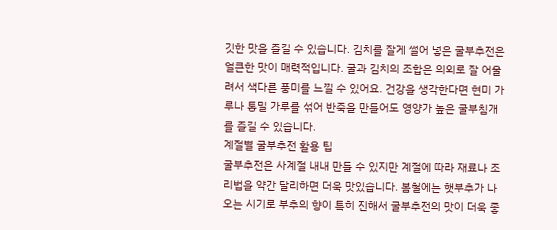깃한 맛을 즐길 수 있습니다. 김치를 잘게 썰어 넣은 굴부추전은 얼큰한 맛이 매력적입니다. 굴과 김치의 조합은 의외로 잘 어울려서 색다른 풍미를 느낄 수 있어요. 건강을 생각한다면 현미 가루나 통밀 가루를 섞어 반죽을 만들어도 영양가 높은 굴부침개를 즐길 수 있습니다.
계절별 굴부추전 활용 팁
굴부추전은 사계절 내내 만들 수 있지만 계절에 따라 재료나 조리법을 약간 달리하면 더욱 맛있습니다. 봄철에는 햇부추가 나오는 시기로 부추의 향이 특히 진해서 굴부추전의 맛이 더욱 좋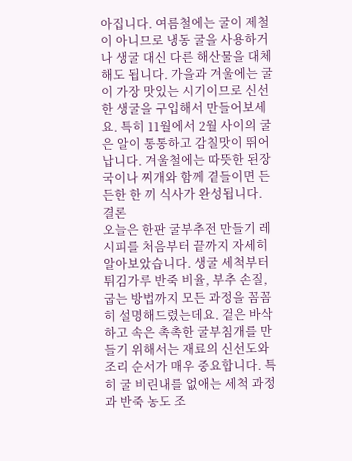아집니다. 여름철에는 굴이 제철이 아니므로 냉동 굴을 사용하거나 생굴 대신 다른 해산물을 대체해도 됩니다. 가을과 겨울에는 굴이 가장 맛있는 시기이므로 신선한 생굴을 구입해서 만들어보세요. 특히 11월에서 2월 사이의 굴은 알이 통통하고 감칠맛이 뛰어납니다. 겨울철에는 따뜻한 된장국이나 찌개와 함께 곁들이면 든든한 한 끼 식사가 완성됩니다.
결론
오늘은 한판 굴부추전 만들기 레시피를 처음부터 끝까지 자세히 알아보았습니다. 생굴 세척부터 튀김가루 반죽 비율, 부추 손질, 굽는 방법까지 모든 과정을 꼼꼼히 설명해드렸는데요. 겉은 바삭하고 속은 촉촉한 굴부침개를 만들기 위해서는 재료의 신선도와 조리 순서가 매우 중요합니다. 특히 굴 비린내를 없애는 세척 과정과 반죽 농도 조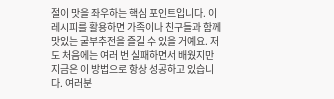절이 맛을 좌우하는 핵심 포인트입니다. 이 레시피를 활용하면 가족이나 친구들과 함께 맛있는 굴부추전을 즐길 수 있을 거예요. 저도 처음에는 여러 번 실패하면서 배웠지만 지금은 이 방법으로 항상 성공하고 있습니다. 여러분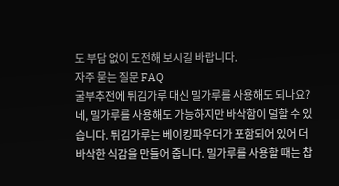도 부담 없이 도전해 보시길 바랍니다.
자주 묻는 질문 FAQ
굴부추전에 튀김가루 대신 밀가루를 사용해도 되나요?
네, 밀가루를 사용해도 가능하지만 바삭함이 덜할 수 있습니다. 튀김가루는 베이킹파우더가 포함되어 있어 더 바삭한 식감을 만들어 줍니다. 밀가루를 사용할 때는 찹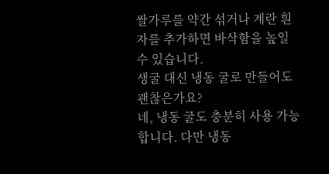쌀가루를 약간 섞거나 계란 흰자를 추가하면 바삭함을 높일 수 있습니다.
생굴 대신 냉동 굴로 만들어도 괜찮은가요?
네, 냉동 굴도 충분히 사용 가능합니다. 다만 냉동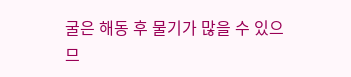굴은 해동 후 물기가 많을 수 있으므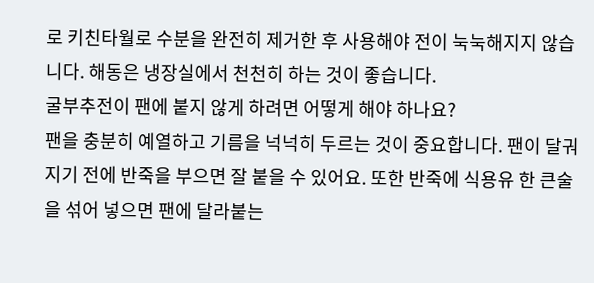로 키친타월로 수분을 완전히 제거한 후 사용해야 전이 눅눅해지지 않습니다. 해동은 냉장실에서 천천히 하는 것이 좋습니다.
굴부추전이 팬에 붙지 않게 하려면 어떻게 해야 하나요?
팬을 충분히 예열하고 기름을 넉넉히 두르는 것이 중요합니다. 팬이 달궈지기 전에 반죽을 부으면 잘 붙을 수 있어요. 또한 반죽에 식용유 한 큰술을 섞어 넣으면 팬에 달라붙는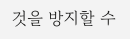것을 방지할 수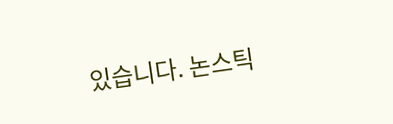있습니다. 논스틱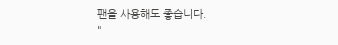팬을 사용해도 좋습니다.
"